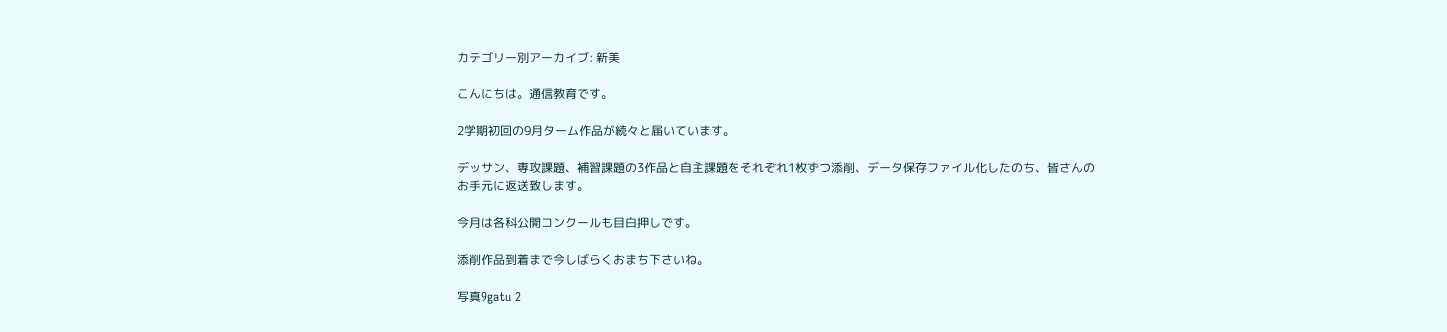カテゴリー別アーカイブ: 新美

こんにちは。通信教育です。

2学期初回の9月ターム作品が続々と届いています。

デッサン、専攻課題、補習課題の3作品と自主課題をそれぞれ1枚ずつ添削、データ保存ファイル化したのち、皆さんのお手元に返送致します。

今月は各科公開コンクールも目白押しです。

添削作品到着まで今しばらくおまち下さいね。

写真9gatu 2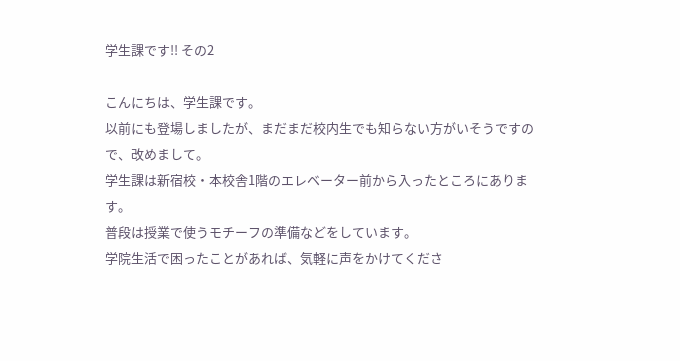学生課です!! その2

こんにちは、学生課です。
以前にも登場しましたが、まだまだ校内生でも知らない方がいそうですので、改めまして。
学生課は新宿校・本校舎1階のエレベーター前から入ったところにあります。
普段は授業で使うモチーフの準備などをしています。
学院生活で困ったことがあれば、気軽に声をかけてくださ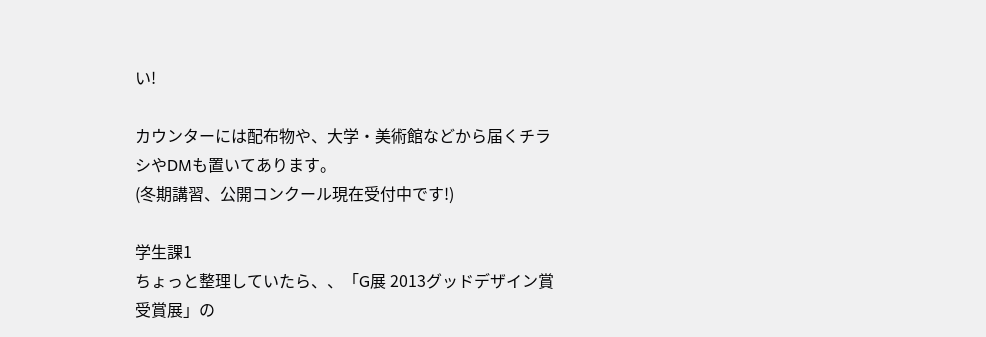い!

カウンターには配布物や、大学・美術館などから届くチラシやDMも置いてあります。
(冬期講習、公開コンクール現在受付中です!)

学生課1
ちょっと整理していたら、、「G展 2013グッドデザイン賞受賞展」の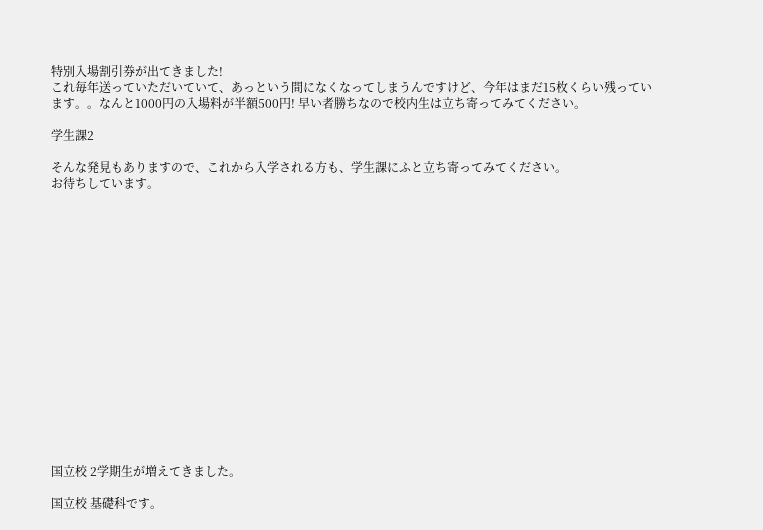特別入場割引券が出てきました!
これ毎年送っていただいていて、あっという間になくなってしまうんですけど、今年はまだ15枚くらい残っています。。なんと1000円の入場料が半額500円! 早い者勝ちなので校内生は立ち寄ってみてください。

学生課2

そんな発見もありますので、これから入学される方も、学生課にふと立ち寄ってみてください。
お待ちしています。

















国立校 2学期生が増えてきました。

国立校 基礎科です。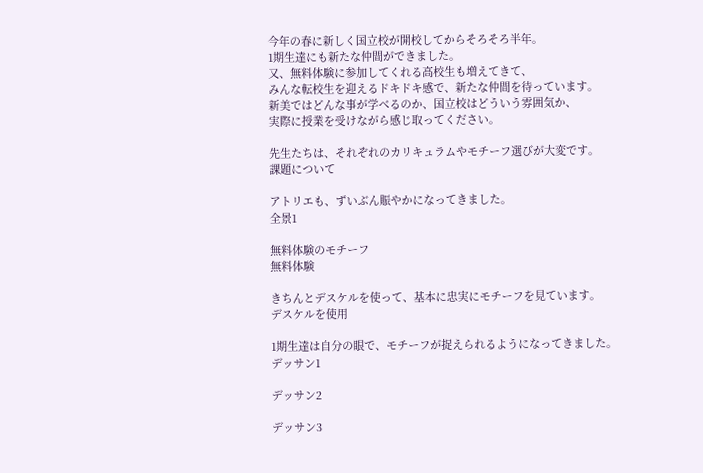今年の春に新しく国立校が開校してからそろそろ半年。
1期生達にも新たな仲間ができました。
又、無料体験に参加してくれる高校生も増えてきて、
みんな転校生を迎えるドキドキ感で、新たな仲間を待っています。
新美ではどんな事が学べるのか、国立校はどういう雰囲気か、
実際に授業を受けながら感じ取ってください。

先生たちは、それぞれのカリキュラムやモチーフ選びが大変です。
課題について

アトリエも、ずいぶん賑やかになってきました。
全景1

無料体験のモチーフ
無料体験

きちんとデスケルを使って、基本に忠実にモチーフを見ています。
デスケルを使用

1期生達は自分の眼で、モチーフが捉えられるようになってきました。
デッサン1

デッサン2

デッサン3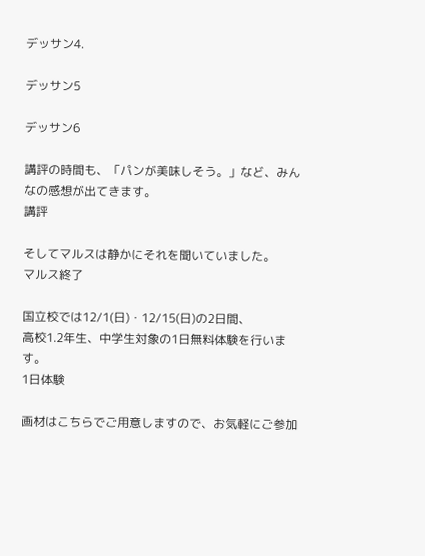デッサン4.

デッサン5

デッサン6

講評の時間も、「パンが美味しそう。」など、みんなの感想が出てきます。
講評

そしてマルスは静かにそれを聞いていました。
マルス終了

国立校では12/1(日)・12/15(日)の2日間、
高校1.2年生、中学生対象の1日無料体験を行います。
1日体験

画材はこちらでご用意しますので、お気軽にご参加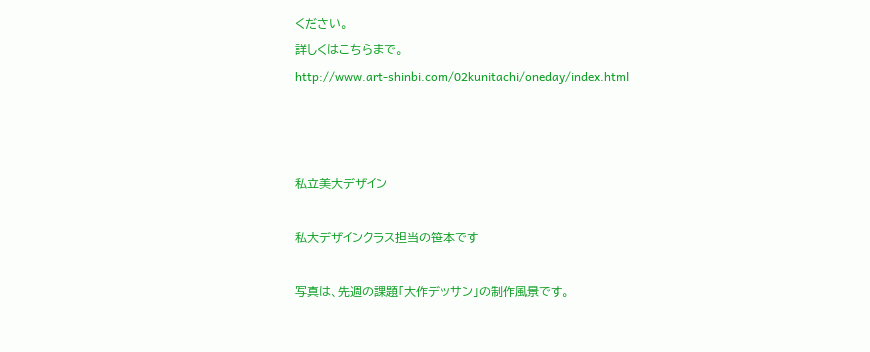ください。
詳しくはこちらまで。
http://www.art-shinbi.com/02kunitachi/oneday/index.html



私立美大デザイン

私大デザインクラス担当の笹本です

写真は、先週の課題「大作デッサン」の制作風景です。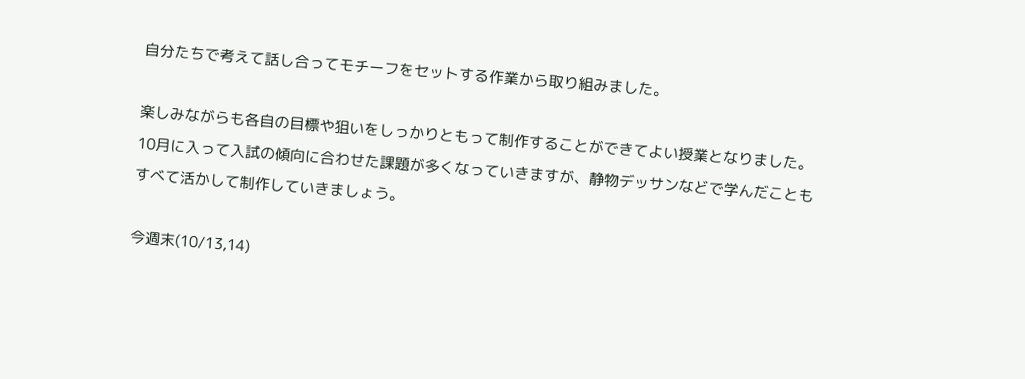自分たちで考えて話し合ってモチーフをセットする作業から取り組みました。

楽しみながらも各自の目標や狙いをしっかりともって制作することができてよい授業となりました。10月に入って入試の傾向に合わせた課題が多くなっていきますが、静物デッサンなどで学んだこともすべて活かして制作していきましょう。

今週末(10/13,14)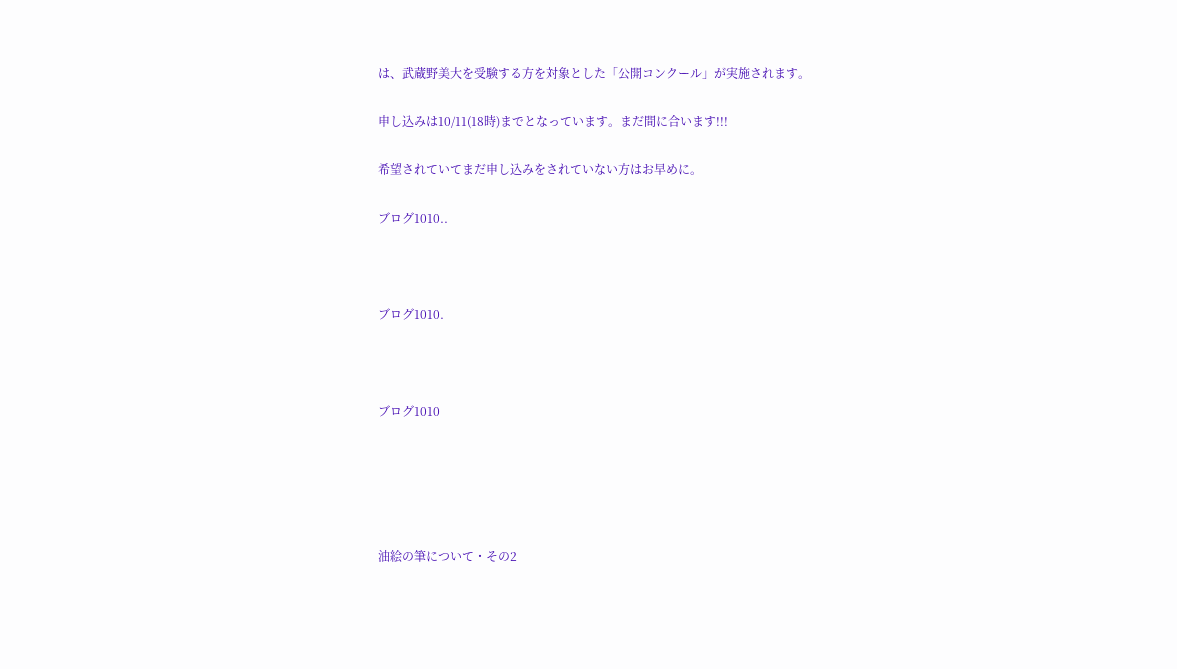は、武蔵野美大を受験する方を対象とした「公開コンクール」が実施されます。

申し込みは10/11(18時)までとなっています。まだ間に合います!!!

希望されていてまだ申し込みをされていない方はお早めに。

ブログ1010..



ブログ1010.



ブログ1010





油絵の筆について・その2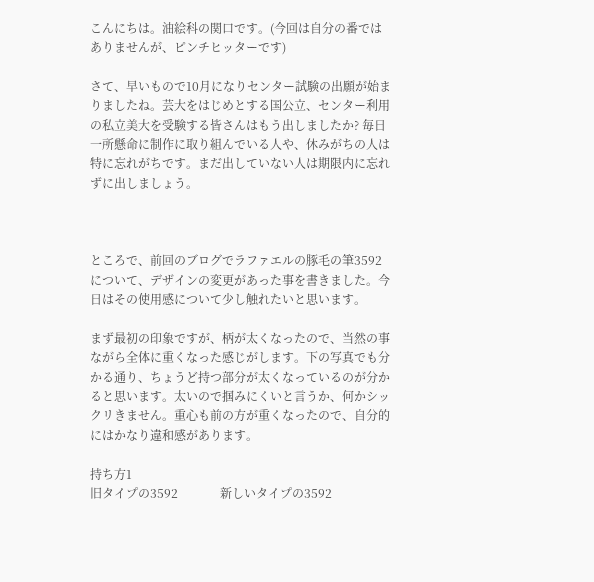こんにちは。油絵科の関口です。(今回は自分の番ではありませんが、ピンチヒッターです)

さて、早いもので10月になりセンター試験の出願が始まりましたね。芸大をはじめとする国公立、センター利用の私立美大を受験する皆さんはもう出しましたか? 毎日一所懸命に制作に取り組んでいる人や、休みがちの人は特に忘れがちです。まだ出していない人は期限内に忘れずに出しましょう。



ところで、前回のブログでラファエルの豚毛の筆3592について、デザインの変更があった事を書きました。今日はその使用感について少し触れたいと思います。

まず最初の印象ですが、柄が太くなったので、当然の事ながら全体に重くなった感じがします。下の写真でも分かる通り、ちょうど持つ部分が太くなっているのが分かると思います。太いので掴みにくいと言うか、何かシックリきません。重心も前の方が重くなったので、自分的にはかなり違和感があります。

持ち方1
旧タイプの3592              新しいタイプの3592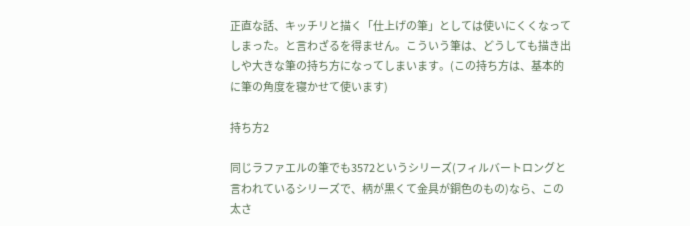正直な話、キッチリと描く「仕上げの筆」としては使いにくくなってしまった。と言わざるを得ません。こういう筆は、どうしても描き出しや大きな筆の持ち方になってしまいます。(この持ち方は、基本的に筆の角度を寝かせて使います)

持ち方2

同じラファエルの筆でも3572というシリーズ(フィルバートロングと言われているシリーズで、柄が黒くて金具が銅色のもの)なら、この太さ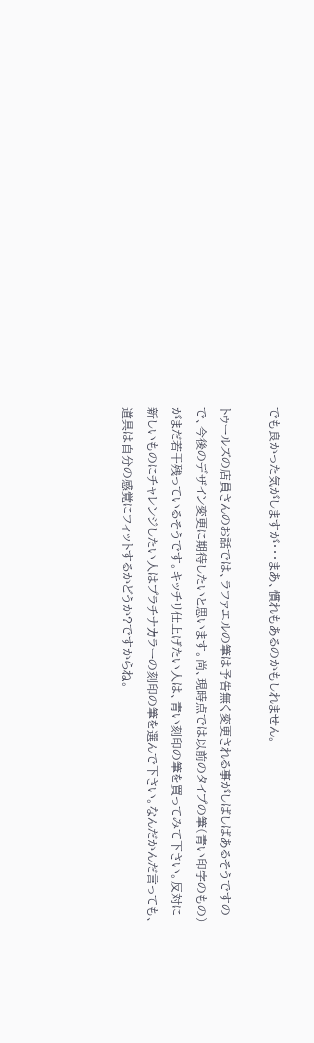でも良かった気がしますが・・・まあ、慣れもあるのかもしれません。

トゥールズの店員さんのお話では、ラファエルの筆は予告無く変更される事がしばしばあるそうですので、今後のデザイン変更に期待したいと思います。尚、現時点では以前のタイプの筆(青い印字のもの)がまだ若干残っているそうです。キッチリ仕上げたい人は、青い刻印の筆を買ってみて下さい。反対に新しいものにチャレンジしたい人はプラチナカラーの刻印の筆を選んで下さい。なんだかんだ言っても、道具は自分の感覚にフィットするかどうか?ですからね。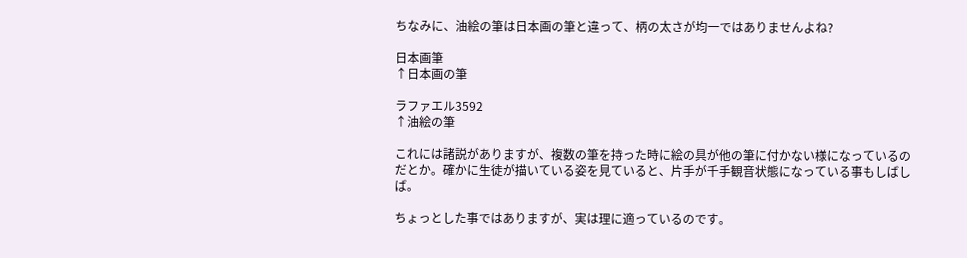ちなみに、油絵の筆は日本画の筆と違って、柄の太さが均一ではありませんよね?

日本画筆
↑日本画の筆

ラファエル3592
↑油絵の筆

これには諸説がありますが、複数の筆を持った時に絵の具が他の筆に付かない様になっているのだとか。確かに生徒が描いている姿を見ていると、片手が千手観音状態になっている事もしばしば。

ちょっとした事ではありますが、実は理に適っているのです。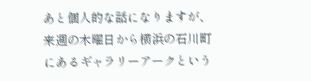あと個人的な話になりますが、来週の木曜日から横浜の石川町にあるギャラリーアークという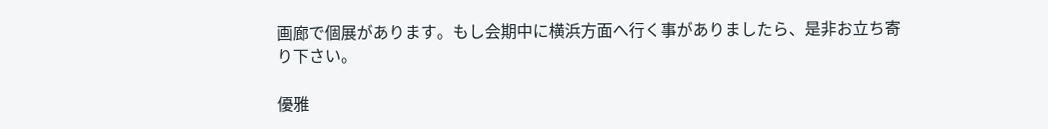画廊で個展があります。もし会期中に横浜方面へ行く事がありましたら、是非お立ち寄り下さい。

優雅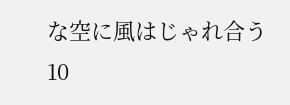な空に風はじゃれ合う
10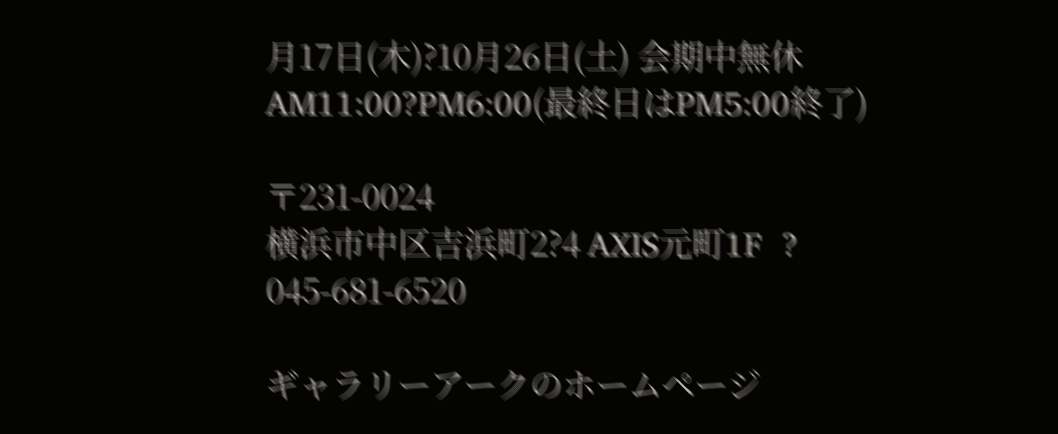月17日(木)?10月26日(土) 会期中無休
AM11:00?PM6:00(最終日はPM5:00終了)

〒231-0024
横浜市中区吉浜町2?4 AXIS元町1F  ? 045-681-6520

ギャラリーアークのホームページ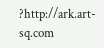?http://ark.art-sq.com